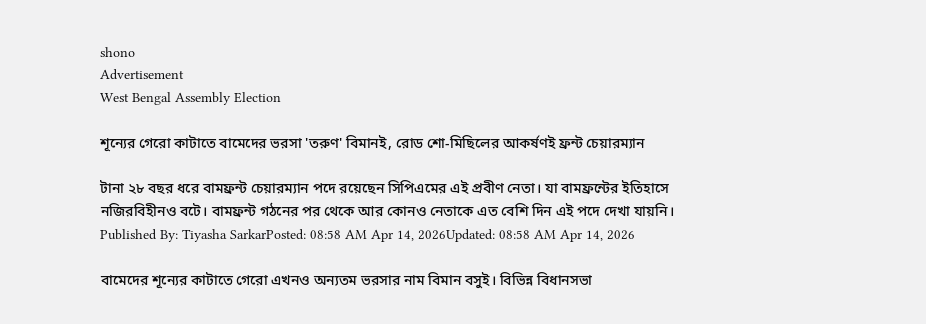shono
Advertisement
West Bengal Assembly Election

শূন্যের গেরো কাটাতে বামেদের ভরসা 'তরুণ' বিমানই, রোড শো-মিছিলের আকর্ষণই ফ্রন্ট চেয়ারম্যান

টানা ২৮ বছর ধরে বামফ্রন্ট চেয়ারম্যান পদে রয়েছেন সিপিএমের এই প্রবীণ নেতা। যা বামফ্রন্টের ইতিহাসে নজিরবিহীনও বটে। বামফ্রন্ট গঠনের পর থেকে আর কোনও নেতাকে এত বেশি দিন এই পদে দেখা যায়নি।
Published By: Tiyasha SarkarPosted: 08:58 AM Apr 14, 2026Updated: 08:58 AM Apr 14, 2026

বামেদের শূন্যের কাটাতে গেরো এখনও অন্যতম ভরসার নাম বিমান বসুই। বিভিন্ন বিধানসভা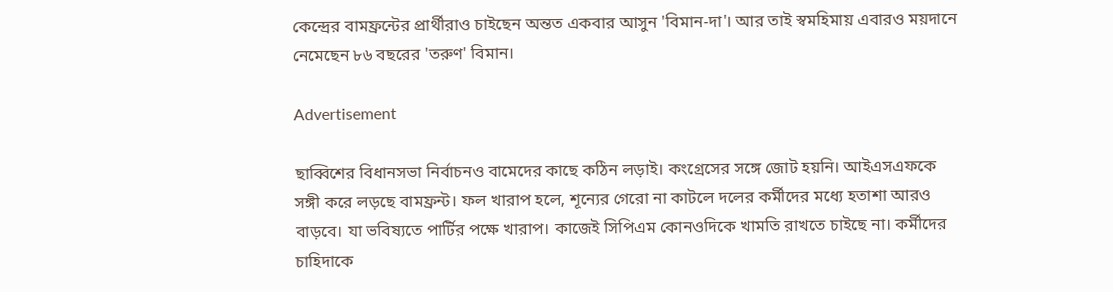কেন্দ্রের বামফ্রন্টের প্রার্থীরাও চাইছেন অন্তত একবার আসুন 'বিমান-দা'। আর তাই স্বমহিমায় এবারও ময়দানে নেমেছেন ৮৬ বছরের 'তরুণ' বিমান।

Advertisement

ছাব্বিশের বিধানসভা নির্বাচনও বামেদের কাছে কঠিন লড়াই। কংগ্রেসের সঙ্গে জোট হয়নি। আইএসএফকে সঙ্গী করে লড়ছে বামফ্রন্ট। ফল খারাপ হলে, শূন্যের গেরো না কাটলে দলের কর্মীদের মধ্যে হতাশা আরও বাড়বে। যা ভবিষ্যতে পার্টির পক্ষে খারাপ। কাজেই সিপিএম কোনওদিকে খামতি রাখতে চাইছে না। কর্মীদের চাহিদাকে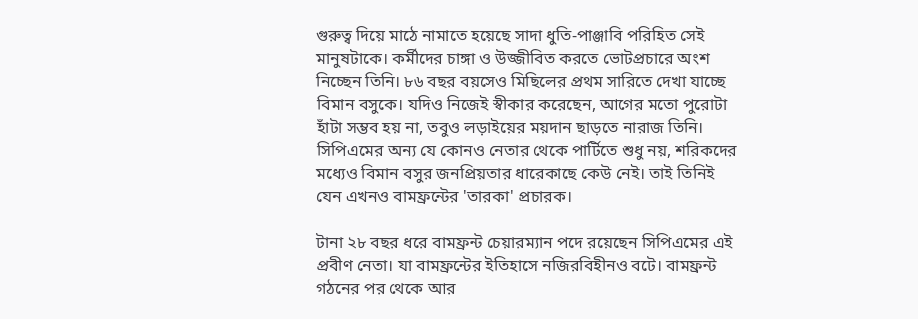গুরুত্ব দিয়ে মাঠে নামাতে হয়েছে সাদা ধুতি-পাঞ্জাবি পরিহিত সেই মানুষটাকে। কর্মীদের চাঙ্গা ও উজ্জীবিত করতে ভোটপ্রচারে অংশ নিচ্ছেন তিনি। ৮৬ বছর বয়সেও মিছিলের প্রথম সারিতে দেখা যাচ্ছে বিমান বসুকে। যদিও নিজেই স্বীকার করেছেন, আগের মতো পুরোটা হাঁটা সম্ভব হয় না, তবুও লড়াইয়ের ময়দান ছাড়তে নারাজ তিনি। সিপিএমের অন্য যে কোনও নেতার থেকে পার্টিতে শুধু নয়, শরিকদের মধ্যেও বিমান বসুর জনপ্রিয়তার ধারেকাছে কেউ নেই। তাই তিনিই যেন এখনও বামফ্রন্টের 'তারকা' প্রচারক।

টানা ২৮ বছর ধরে বামফ্রন্ট চেয়ারম্যান পদে রয়েছেন সিপিএমের এই প্রবীণ নেতা। যা বামফ্রন্টের ইতিহাসে নজিরবিহীনও বটে। বামফ্রন্ট গঠনের পর থেকে আর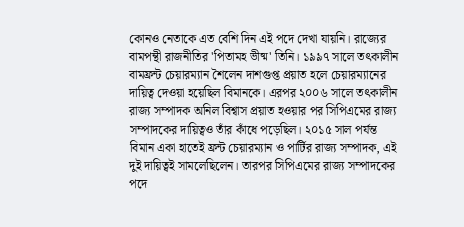কোনও নেতাকে এত বেশি দিন এই পদে দেখা যায়নি। রাজ্যের বামপন্থী রাজনীতির 'পিতামহ ভীষ্ম' তিনি। ১৯৯৭ সালে তৎকালীন বামফ্রন্ট চেয়ারম্যান শৈলেন দাশগুপ্ত প্রয়াত হলে চেয়ারম্যানের দায়িত্ব দেওয়া হয়েছিল বিমানকে। এরপর ২০০৬ সালে তৎকালীন রাজ্য সম্পাদক অনিল বিশ্বাস প্রয়াত হওয়ার পর সিপিএমের রাজ্য সম্পাদকের দায়িত্বও তাঁর কাঁধে পড়েছিল। ২০১৫ সাল পর্যন্ত বিমান একা হাতেই ফ্রন্ট চেয়ারম্যান ও পার্টির রাজ্য সম্পাদক, এই দুই দায়িত্বই সামলেছিলেন। তারপর সিপিএমের রাজ্য সম্পাদকের পদে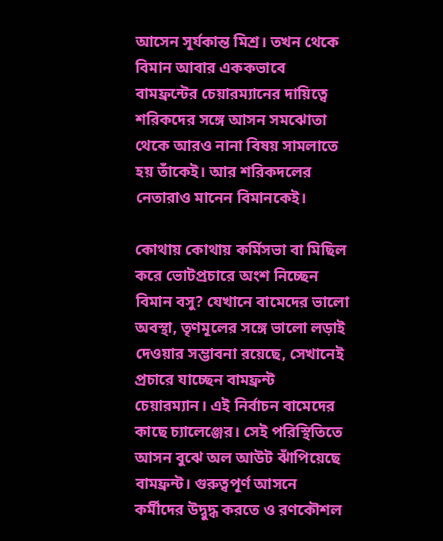আসেন সূর্যকান্ত মিশ্র। তখন থেকে বিমান আবার এককভাবে বামফ্রন্টের চেয়ারম্যানের দায়িত্বে শরিকদের সঙ্গে আসন সমঝোতা থেকে আরও নানা বিষয় সামলাতে হয় তাঁকেই। আর শরিকদলের নেতারাও মানেন বিমানকেই।

কোথায় কোথায় কর্মিসভা বা মিছিল করে ভোটপ্রচারে অংশ নিচ্ছেন বিমান বসু? যেখানে বামেদের ভালো অবস্থা, তৃণমূলের সঙ্গে ভালো লড়াই দেওয়ার সম্ভাবনা রয়েছে, সেখানেই প্রচারে যাচ্ছেন বামফ্রন্ট চেয়ারম্যান। এই নির্বাচন বামেদের কাছে চ্যালেঞ্জের। সেই পরিস্থিতিতে আসন বুঝে অল আউট ঝাঁপিয়েছে বামফ্রন্ট। গুরুত্বপূর্ণ আসনে কর্মীদের উদ্বুদ্ধ করতে ও রণকৌশল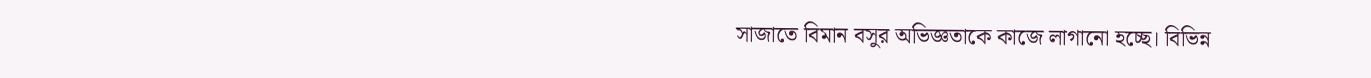সাজাতে বিমান বসুর অভিজ্ঞতাকে কাজে লাগানো হচ্ছে। বিভিন্ন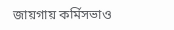জায়গায় কর্মিসভাও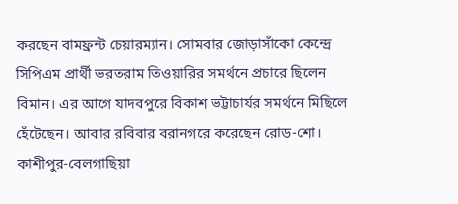করছেন বামফ্রন্ট চেয়ারম্যান। সোমবার জোড়াসাঁকো কেন্দ্রে সিপিএম প্রার্থী ভরতরাম তিওয়ারির সমর্থনে প্রচারে ছিলেন বিমান। এর আগে যাদবপুরে বিকাশ ভট্টাচার্যর সমর্থনে মিছিলে হেঁটেছেন। আবার রবিবার বরানগরে করেছেন রোড-শো। কাশীপুর-বেলগাছিয়া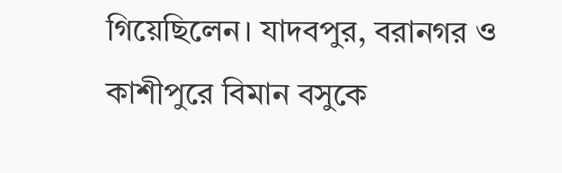গিয়েছিলেন। যাদবপুর, বরানগর ও কাশীপুরে বিমান বসুকে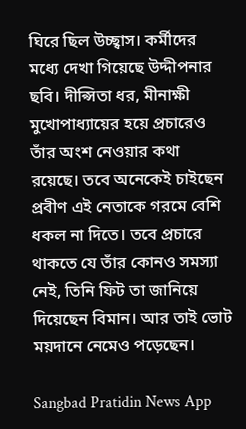ঘিরে ছিল উচ্ছ্বাস। কর্মীদের মধ্যে দেখা গিয়েছে উদ্দীপনার ছবি। দীপ্সিতা ধর, মীনাক্ষী মুখোপাধ্যায়ের হয়ে প্রচারেও তাঁর অংশ নেওয়ার কথা রয়েছে। তবে অনেকেই চাইছেন প্রবীণ এই নেতাকে গরমে বেশি ধকল না দিতে। তবে প্রচারে থাকতে যে তাঁর কোনও সমস্যা নেই, তিনি ফিট তা জানিয়ে দিয়েছেন বিমান। আর তাই ভোট ময়দানে নেমেও পড়েছেন।

Sangbad Pratidin News App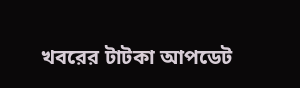খবরের টাটকা আপডেট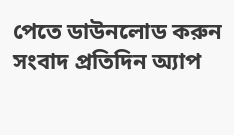পেতে ডাউনলোড করুন সংবাদ প্রতিদিন অ্যাপ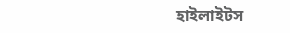হাইলাইটস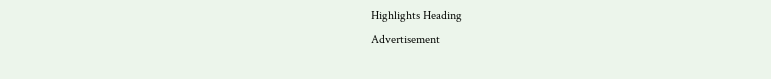Highlights Heading
Advertisement